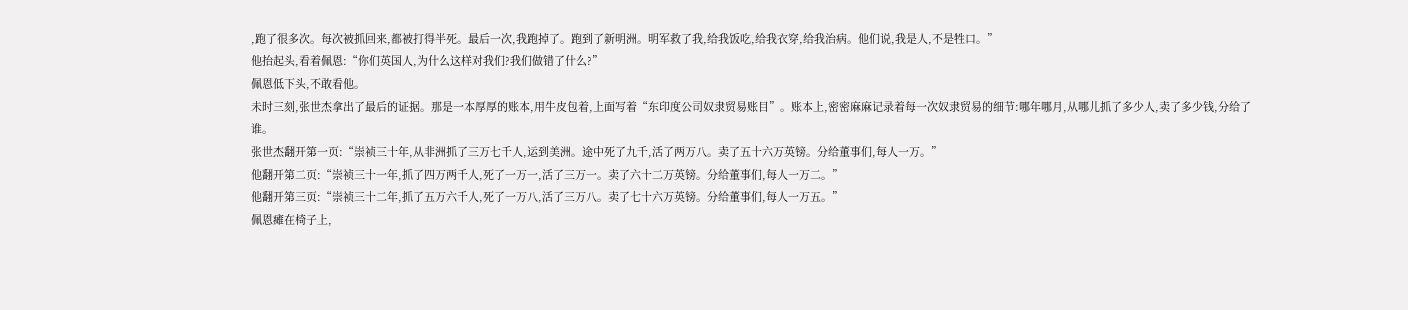,跑了很多次。每次被抓回来,都被打得半死。最后一次,我跑掉了。跑到了新明洲。明军救了我,给我饭吃,给我衣穿,给我治病。他们说,我是人,不是牲口。”
他抬起头,看着佩恩:“你们英国人,为什么这样对我们?我们做错了什么?”
佩恩低下头,不敢看他。
未时三刻,张世杰拿出了最后的证据。那是一本厚厚的账本,用牛皮包着,上面写着“东印度公司奴隶贸易账目”。账本上,密密麻麻记录着每一次奴隶贸易的细节:哪年哪月,从哪儿抓了多少人,卖了多少钱,分给了谁。
张世杰翻开第一页:“崇祯三十年,从非洲抓了三万七千人,运到美洲。途中死了九千,活了两万八。卖了五十六万英镑。分给董事们,每人一万。”
他翻开第二页:“崇祯三十一年,抓了四万两千人,死了一万一,活了三万一。卖了六十二万英镑。分给董事们,每人一万二。”
他翻开第三页:“崇祯三十二年,抓了五万六千人,死了一万八,活了三万八。卖了七十六万英镑。分给董事们,每人一万五。”
佩恩瘫在椅子上,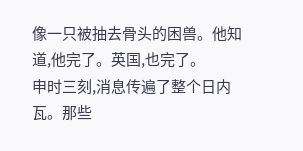像一只被抽去骨头的困兽。他知道,他完了。英国,也完了。
申时三刻,消息传遍了整个日内瓦。那些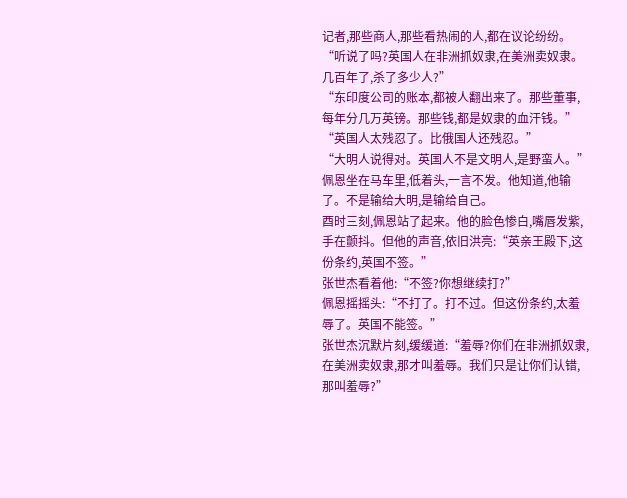记者,那些商人,那些看热闹的人,都在议论纷纷。
“听说了吗?英国人在非洲抓奴隶,在美洲卖奴隶。几百年了,杀了多少人?”
“东印度公司的账本,都被人翻出来了。那些董事,每年分几万英镑。那些钱,都是奴隶的血汗钱。”
“英国人太残忍了。比俄国人还残忍。”
“大明人说得对。英国人不是文明人,是野蛮人。”
佩恩坐在马车里,低着头,一言不发。他知道,他输了。不是输给大明,是输给自己。
酉时三刻,佩恩站了起来。他的脸色惨白,嘴唇发紫,手在颤抖。但他的声音,依旧洪亮:“英亲王殿下,这份条约,英国不签。”
张世杰看着他:“不签?你想继续打?”
佩恩摇摇头:“不打了。打不过。但这份条约,太羞辱了。英国不能签。”
张世杰沉默片刻,缓缓道:“羞辱?你们在非洲抓奴隶,在美洲卖奴隶,那才叫羞辱。我们只是让你们认错,那叫羞辱?”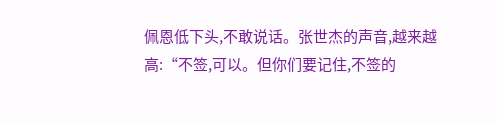佩恩低下头,不敢说话。张世杰的声音,越来越高:“不签,可以。但你们要记住,不签的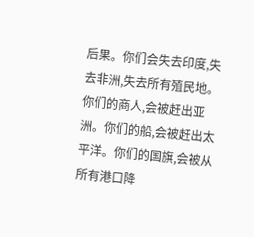后果。你们会失去印度,失去非洲,失去所有殖民地。你们的商人,会被赶出亚洲。你们的船,会被赶出太平洋。你们的国旗,会被从所有港口降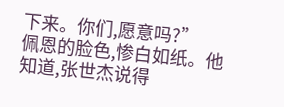下来。你们,愿意吗?”
佩恩的脸色,惨白如纸。他知道,张世杰说得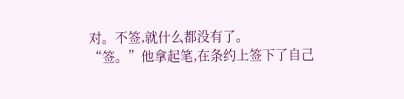对。不签,就什么都没有了。
“签。”他拿起笔,在条约上签下了自己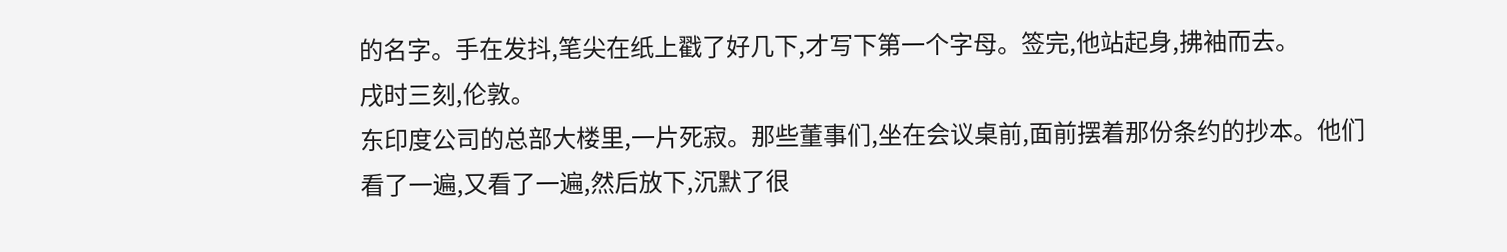的名字。手在发抖,笔尖在纸上戳了好几下,才写下第一个字母。签完,他站起身,拂袖而去。
戌时三刻,伦敦。
东印度公司的总部大楼里,一片死寂。那些董事们,坐在会议桌前,面前摆着那份条约的抄本。他们看了一遍,又看了一遍,然后放下,沉默了很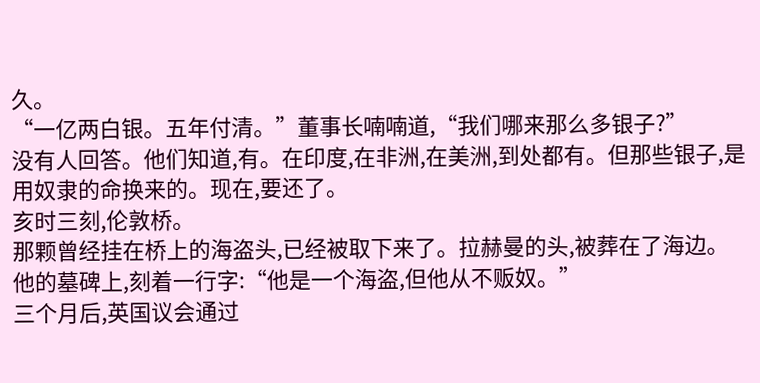久。
“一亿两白银。五年付清。”董事长喃喃道,“我们哪来那么多银子?”
没有人回答。他们知道,有。在印度,在非洲,在美洲,到处都有。但那些银子,是用奴隶的命换来的。现在,要还了。
亥时三刻,伦敦桥。
那颗曾经挂在桥上的海盗头,已经被取下来了。拉赫曼的头,被葬在了海边。他的墓碑上,刻着一行字:“他是一个海盗,但他从不贩奴。”
三个月后,英国议会通过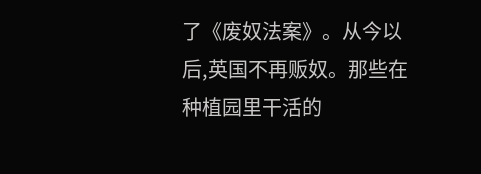了《废奴法案》。从今以后,英国不再贩奴。那些在种植园里干活的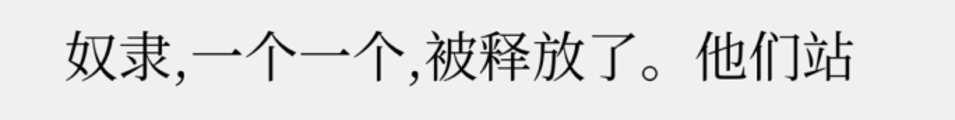奴隶,一个一个,被释放了。他们站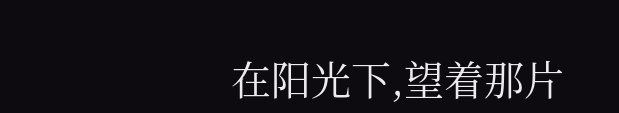在阳光下,望着那片